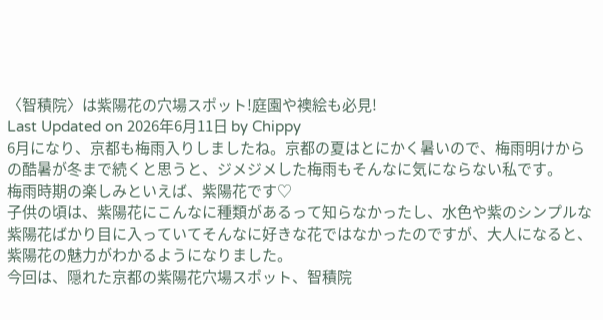〈智積院〉は紫陽花の穴場スポット!庭園や襖絵も必見!
Last Updated on 2026年6月11日 by Chippy
6月になり、京都も梅雨入りしましたね。京都の夏はとにかく暑いので、梅雨明けからの酷暑が冬まで続くと思うと、ジメジメした梅雨もそんなに気にならない私です。
梅雨時期の楽しみといえば、紫陽花です♡
子供の頃は、紫陽花にこんなに種類があるって知らなかったし、水色や紫のシンプルな紫陽花ばかり目に入っていてそんなに好きな花ではなかったのですが、大人になると、紫陽花の魅力がわかるようになりました。
今回は、隠れた京都の紫陽花穴場スポット、智積院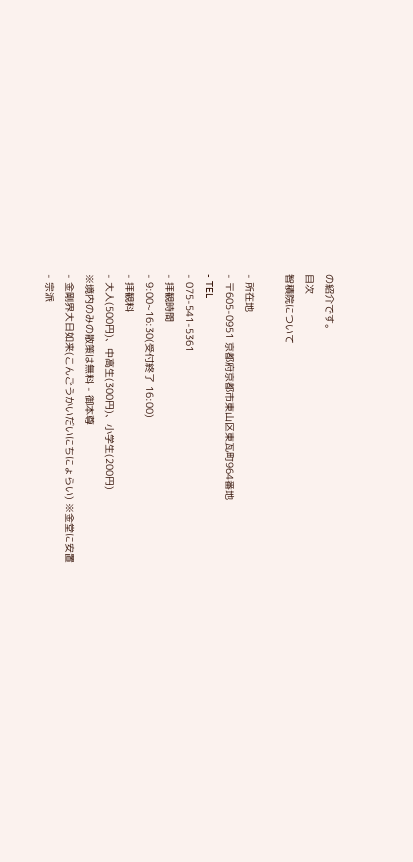の紹介です。
目次
智積院について

- 所在地
- 〒605-0951 京都府京都市東山区東瓦町964番地
- TEL
- 075-541-5361
- 拝観時間
- 9:00~16:30(受付終了 16:00)
- 拝観料
- 大人(500円)、中高生(300円)、小学生(200円)
※境内のみの散策は無料 - 御本尊
- 金剛界大日如来(こんごうかいだいにちにょらい) ※金堂に安置
- 宗派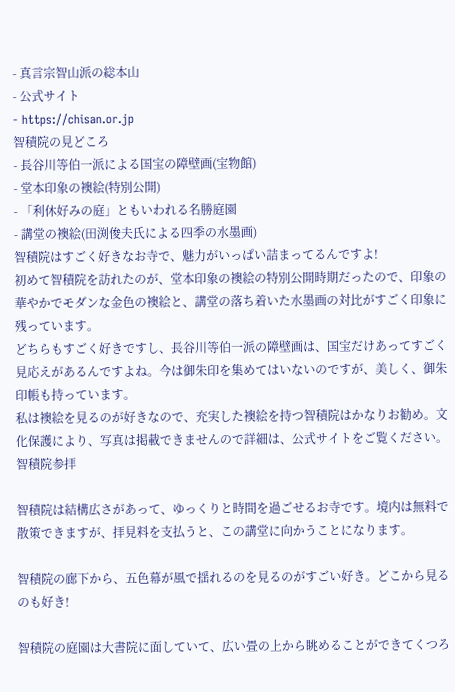- 真言宗智山派の総本山
- 公式サイト
- https://chisan.or.jp
智積院の見どころ
- 長谷川等伯一派による国宝の障壁画(宝物館)
- 堂本印象の襖絵(特別公開)
- 「利休好みの庭」ともいわれる名勝庭園
- 講堂の襖絵(田渕俊夫氏による四季の水墨画)
智積院はすごく好きなお寺で、魅力がいっぱい詰まってるんですよ!
初めて智積院を訪れたのが、堂本印象の襖絵の特別公開時期だったので、印象の華やかでモダンな金色の襖絵と、講堂の落ち着いた水墨画の対比がすごく印象に残っています。
どちらもすごく好きですし、長谷川等伯一派の障壁画は、国宝だけあってすごく見応えがあるんですよね。今は御朱印を集めてはいないのですが、美しく、御朱印帳も持っています。
私は襖絵を見るのが好きなので、充実した襖絵を持つ智積院はかなりお勧め。文化保護により、写真は掲載できませんので詳細は、公式サイトをご覧ください。
智積院参拝

智積院は結構広さがあって、ゆっくりと時間を過ごせるお寺です。境内は無料で散策できますが、拝見料を支払うと、この講堂に向かうことになります。

智積院の廊下から、五色幕が風で揺れるのを見るのがすごい好き。どこから見るのも好き!

智積院の庭園は大書院に面していて、広い畳の上から眺めることができてくつろ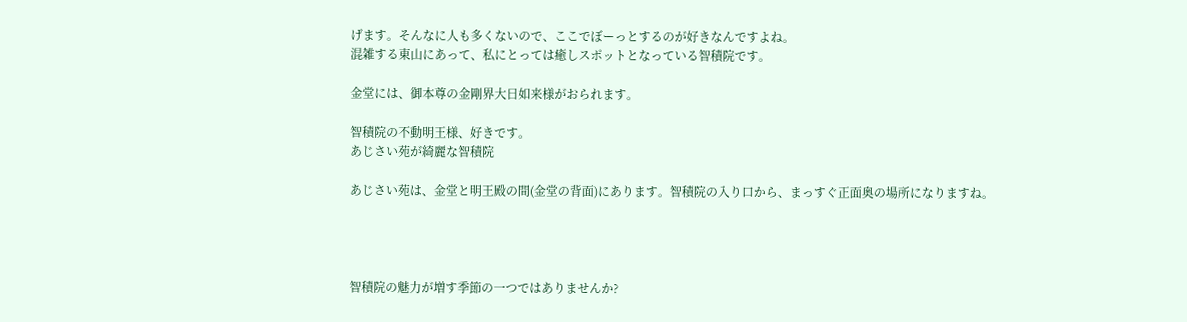げます。そんなに人も多くないので、ここでぼーっとするのが好きなんですよね。
混雑する東山にあって、私にとっては癒しスポットとなっている智積院です。

金堂には、御本尊の金剛界大日如来様がおられます。

智積院の不動明王様、好きです。
あじさい苑が綺麗な智積院

あじさい苑は、金堂と明王殿の間(金堂の背面)にあります。智積院の入り口から、まっすぐ正面奥の場所になりますね。




智積院の魅力が増す季節の一つではありませんか?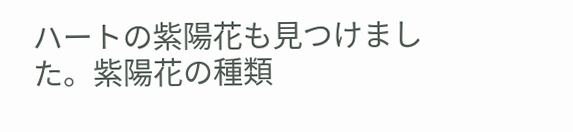ハートの紫陽花も見つけました。紫陽花の種類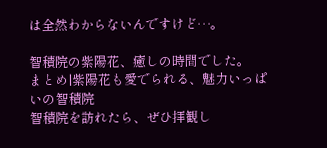は全然わからないんですけど…。

智積院の紫陽花、癒しの時間でした。
まとめ|紫陽花も愛でられる、魅力いっぱいの智積院
智積院を訪れたら、ぜひ拝観し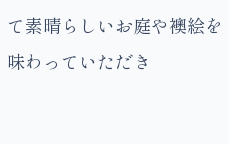て素晴らしいお庭や襖絵を味わっていただき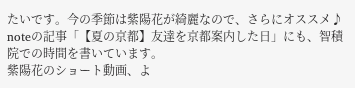たいです。今の季節は紫陽花が綺麗なので、さらにオススメ♪
noteの記事「【夏の京都】友達を京都案内した日」にも、智積院での時間を書いています。
紫陽花のショート動画、よ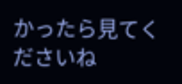かったら見てくださいね